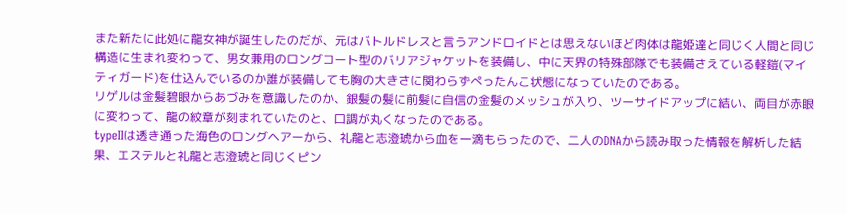また新たに此処に龍女神が誕生したのだが、元はバトルドレスと言うアンドロイドとは思えないほど肉体は龍姫達と同じく人間と同じ構造に生まれ変わって、男女兼用のロングコート型のバリアジャケットを装備し、中に天界の特殊部隊でも装備さえている軽鎧(マイティガード)を仕込んでいるのか誰が装備しても胸の大きさに関わらずぺったんこ状態になっていたのである。
リゲルは金髪碧眼からあづみを意識したのか、銀髪の髪に前髪に自信の金髪のメッシュが入り、ツーサイドアップに結い、両目が赤眼に変わって、龍の紋章が刻まれていたのと、口調が丸くなったのである。
typeⅡは透き通った海色のロングヘアーから、礼龍と志澄琥から血を一滴もらったので、二人のDNAから読み取った情報を解析した結果、エステルと礼龍と志澄琥と同じくピン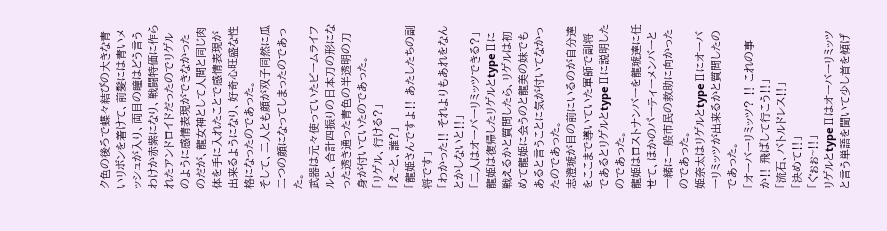ク色の後ろで蝶々結びの大きな青いリボンを着けて、前髪には青いメッシュが入り、両目の瞳はどう言うわけか赤紫になり、戦闘特価に作られたアンドロイドだったのでリゲルのように感情表現ができなかったのだが、龍女神として人間と同じ肉体を手に入れたことで感情表現が出来るようになり、好奇心旺盛な性格になったのであった。
そして、二人とも顔が双子同然に瓜二つの顔になってしまったのであった。
武器は元々使っていたビームライフルと、合計四振りの日本刀の形になった透き通った青色の半透明の刀身が付いていたのであった。
「リゲル、行ける?」
「え~と、誰?」
「龍姫さんですよ‼ あたしたちの副将です」
「わかった‼ それよりもあれをなんとかしないと‼」
「二人はオーバーリミッツできる?」
龍姫は復帰したリゲルとtypeⅡに戦えるかと質問したら、リゲルは初めて龍姫に会うのと龍美の妹でもあると言うことに気が付いてなかったのであった。
志澄琥が目の前にいるのが自分達をここまで導いていた軍師で副将であるとリゲルとtypeⅡに説明したのであった。
龍姫はロストナンバーを龍琥達に任せて、ほかのパーティーメンバーと一緒に一般市民の救助に向かったのであった。
姫奈太はリゲルとtypeⅡにオーバーリミッツが出来るかと質問したのであった。
「オーバーリミッツ? ‼ これの事か‼ 飛ばして行こう‼」
「流石、バトルドレス‼」
「決めて‼」
「ぐぉぉ~‼」
リゲルとtypeⅡはオーバーリミッツと言う単語を聞いて少し首を傾げ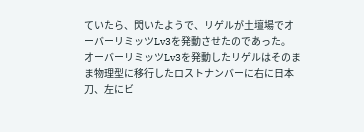ていたら、閃いたようで、リゲルが土壇場でオーバーリミッツLv3を発動させたのであった。
オーバーリミッツLv3を発動したリゲルはそのまま物理型に移行したロストナンバーに右に日本刀、左にビ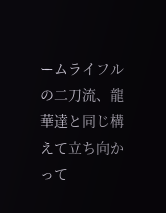ームライフルの二刀流、龍華達と同じ構えて立ち向かって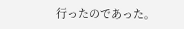行ったのであった。